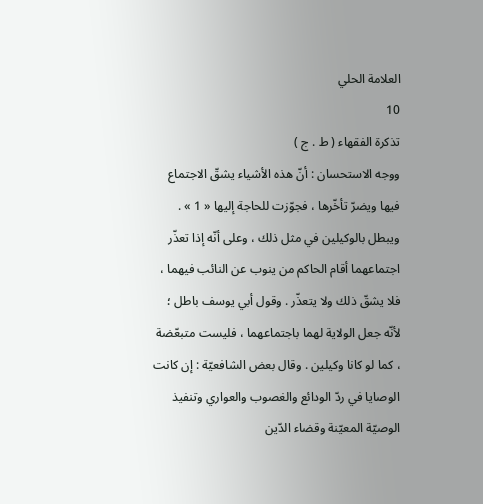العلامة الحلي
10
تذكرة الفقهاء ( ط . ج )
ووجه الاستحسان : أنّ هذه الأشياء يشقّ الاجتماع فيها ويضرّ تأخّرها ، فجوّزت للحاجة إليها « 1 » . ويبطل بالوكيلين في مثل ذلك ، وعلى أنّه إذا تعذّر اجتماعهما أقام الحاكم من ينوب عن النائب فيهما ، فلا يشقّ ذلك ولا يتعذّر . وقول أبي يوسف باطل ؛ لأنّه جعل الولاية لهما باجتماعهما ، فليست متبعّضة ، كما لو كانا وكيلين . وقال بعض الشافعيّة : إن كانت الوصايا في ردّ الودائع والغصوب والعواري وتنفيذ الوصيّة المعيّنة وقضاء الدّين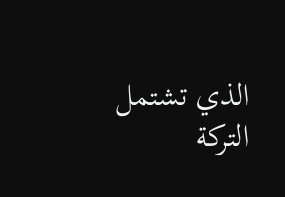الذي تشتمل التركة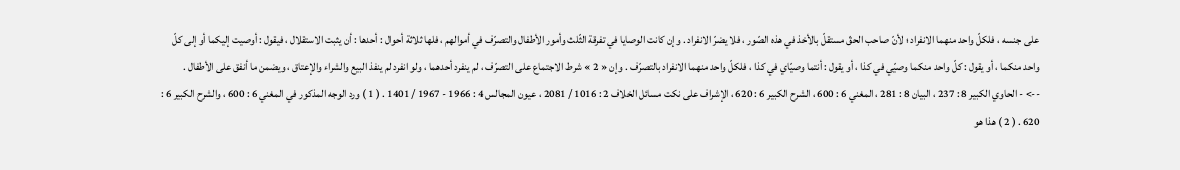على جنسه ، فلكلّ واحد منهما الانفراد ؛ لأنّ صاحب الحقّ مستقلّ بالأخذ في هذه الصّور ، فلا يضرّ الانفراد . وإن كانت الوصايا في تفرقة الثّلث وأمور الأطفال والتصرّف في أموالهم ، فلها ثلاثة أحوال : أحدها : أن يثبت الاستقلال ، فيقول : أوصيت إليكما أو إلى كلّ واحد منكما ، أو يقول : كلّ واحد منكما وصيّي في كذا ، أو يقول : أنتما وصيّاي في كذا ، فلكلّ واحد منهما الانفراد بالتصرّف . وإن « 2 » شرط الاجتماع على التصرّف ، لم ينفرد أحدهما ، ولو انفرد لم ينفذ البيع والشراء والإعتاق ، ويضمن ما أنفق على الأطفال .
--> - الحاوي الكبير 8 : 237 ، البيان 8 : 281 ، المغني 6 : 600 ، الشرح الكبير 6 : 620 ، الإشراف على نكت مسائل الخلاف 2 : 1016 / 2081 ، عيون المجالس 4 : 1966 - 1967 / 1401 . ( 1 ) ورد الوجه المذكور في المغني 6 : 600 ، والشرح الكبير 6 : 620 . ( 2 ) هذا هو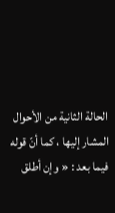الحالة الثانية من الأحوال المشار إليها ، كما أنّ قوله فيما بعد : « وإن أطلق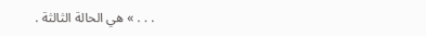. . . » هي الحالة الثالثة .